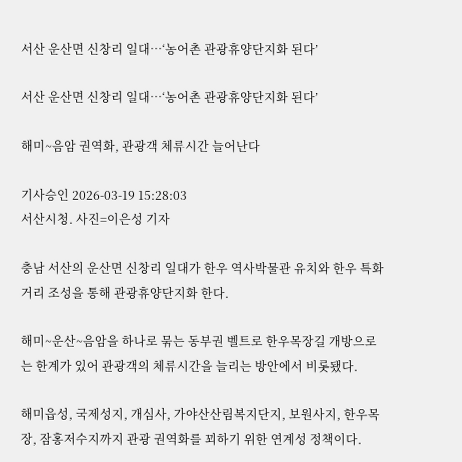서산 운산면 신창리 일대…‘농어촌 관광휴양단지화 된다’

서산 운산면 신창리 일대…‘농어촌 관광휴양단지화 된다’

해미~음암 권역화, 관광객 체류시간 늘어난다

기사승인 2026-03-19 15:28:03
서산시청. 사진=이은성 기자

충남 서산의 운산면 신창리 일대가 한우 역사박물관 유치와 한우 특화거리 조성을 통해 관광휴양단지화 한다.

해미~운산~음암을 하나로 묶는 동부권 벨트로 한우목장길 개방으로는 한계가 있어 관광객의 체류시간을 늘리는 방안에서 비롯됐다.

해미읍성, 국제성지, 개심사, 가야산산림복지단지, 보원사지, 한우목장, 잠홍저수지까지 관광 권역화를 꾀하기 위한 연계성 정책이다.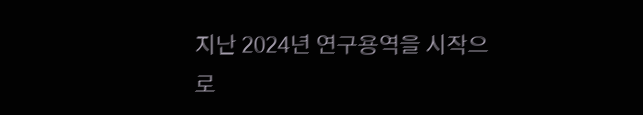지난 2024년 연구용역을 시작으로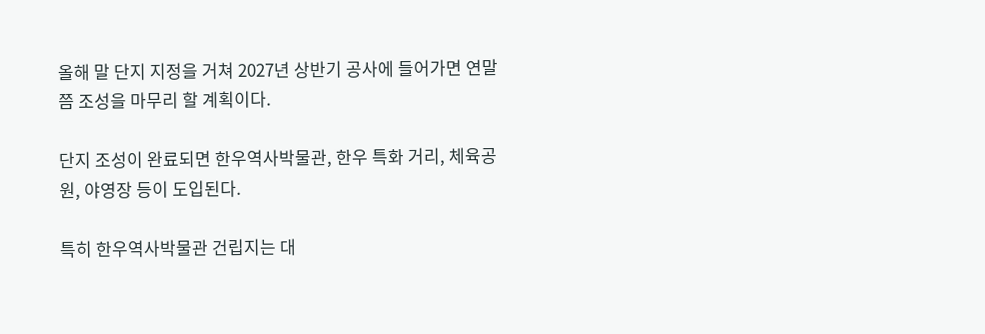올해 말 단지 지정을 거쳐 2027년 상반기 공사에 들어가면 연말쯤 조성을 마무리 할 계획이다.

단지 조성이 완료되면 한우역사박물관, 한우 특화 거리, 체육공원, 야영장 등이 도입된다.

특히 한우역사박물관 건립지는 대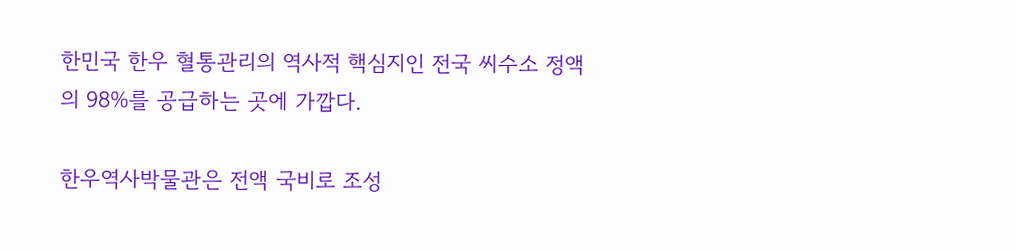한민국 한우 혈통관리의 역사적 핵심지인 전국 씨수소 정액의 98%를 공급하는 곳에 가깝다.

한우역사박물관은 전액 국비로 조성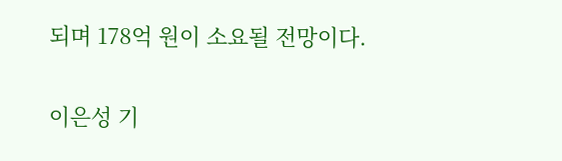되며 178억 원이 소요될 전망이다.

이은성 기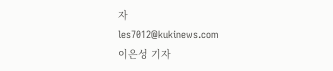자
les7012@kukinews.com
이은성 기자